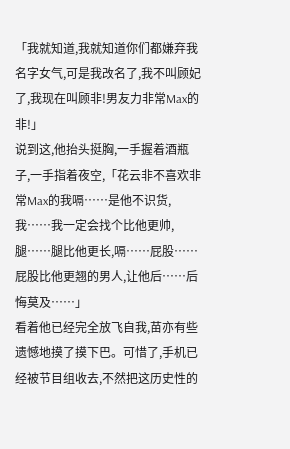「我就知道,我就知道你们都嫌弃我名字女气,可是我改名了,我不叫顾妃了,我现在叫顾非!男友力非常Max的非!」
说到这,他抬头挺胸,一手握着酒瓶子,一手指着夜空,「花云非不喜欢非常Max的我嗝……是他不识货,我……我一定会找个比他更帅,腿……腿比他更长,嗝……屁股……屁股比他更翘的男人,让他后……后悔莫及……」
看着他已经完全放飞自我,苗亦有些遗憾地摸了摸下巴。可惜了,手机已经被节目组收去,不然把这历史性的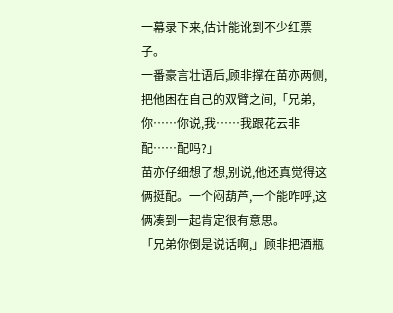一幕录下来,估计能讹到不少红票子。
一番豪言壮语后,顾非撑在苗亦两侧,把他困在自己的双臂之间,「兄弟,你……你说,我……我跟花云非配……配吗?」
苗亦仔细想了想,别说,他还真觉得这俩挺配。一个闷葫芦,一个能咋呼,这俩凑到一起肯定很有意思。
「兄弟你倒是说话啊,」顾非把酒瓶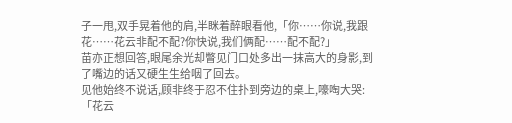子一甩,双手晃着他的肩,半眯着醉眼看他,「你……你说,我跟花……花云非配不配?你快说,我们俩配……配不配?」
苗亦正想回答,眼尾余光却瞥见门口处多出一抹高大的身影,到了嘴边的话又硬生生给咽了回去。
见他始终不说话,顾非终于忍不住扑到旁边的桌上,嚎啕大哭:「花云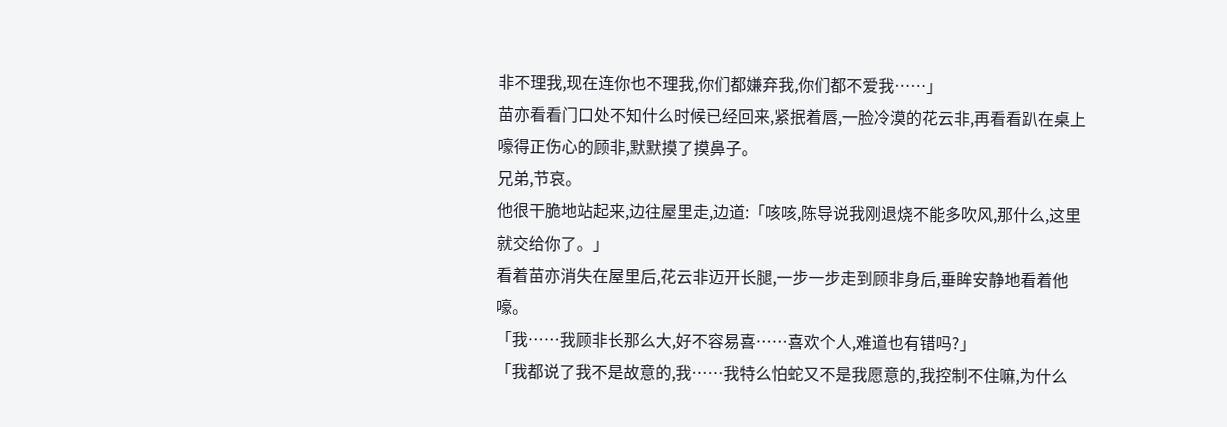非不理我,现在连你也不理我,你们都嫌弃我,你们都不爱我……」
苗亦看看门口处不知什么时候已经回来,紧抿着唇,一脸冷漠的花云非,再看看趴在桌上嚎得正伤心的顾非,默默摸了摸鼻子。
兄弟,节哀。
他很干脆地站起来,边往屋里走,边道:「咳咳,陈导说我刚退烧不能多吹风,那什么,这里就交给你了。」
看着苗亦消失在屋里后,花云非迈开长腿,一步一步走到顾非身后,垂眸安静地看着他嚎。
「我……我顾非长那么大,好不容易喜……喜欢个人,难道也有错吗?」
「我都说了我不是故意的,我……我特么怕蛇又不是我愿意的,我控制不住嘛,为什么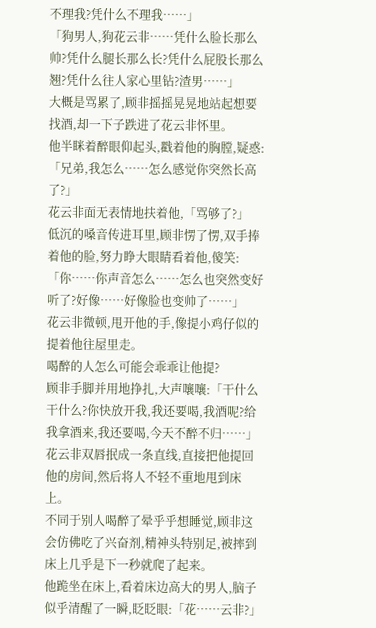不理我?凭什么不理我……」
「狗男人,狗花云非……凭什么脸长那么帅?凭什么腿长那么长?凭什么屁股长那么翘?凭什么往人家心里钻?渣男……」
大概是骂累了,顾非摇摇晃晃地站起想要找酒,却一下子跌进了花云非怀里。
他半眯着醉眼仰起头,戳着他的胸膛,疑惑:「兄弟,我怎么……怎么感觉你突然长高了?」
花云非面无表情地扶着他,「骂够了?」
低沉的嗓音传进耳里,顾非愣了愣,双手捧着他的脸,努力睁大眼睛看着他,傻笑:「你……你声音怎么……怎么也突然变好听了?好像……好像脸也变帅了……」
花云非微顿,甩开他的手,像提小鸡仔似的提着他往屋里走。
喝醉的人怎么可能会乖乖让他提?
顾非手脚并用地挣扎,大声嚷嚷:「干什么干什么?你快放开我,我还要喝,我酒呢?给我拿酒来,我还要喝,今天不醉不归……」
花云非双唇抿成一条直线,直接把他提回他的房间,然后将人不轻不重地甩到床上。
不同于别人喝醉了晕乎乎想睡觉,顾非这会仿佛吃了兴奋剂,精神头特别足,被摔到床上几乎是下一秒就爬了起来。
他跪坐在床上,看着床边高大的男人,脑子似乎清醒了一瞬,眨眨眼:「花……云非?」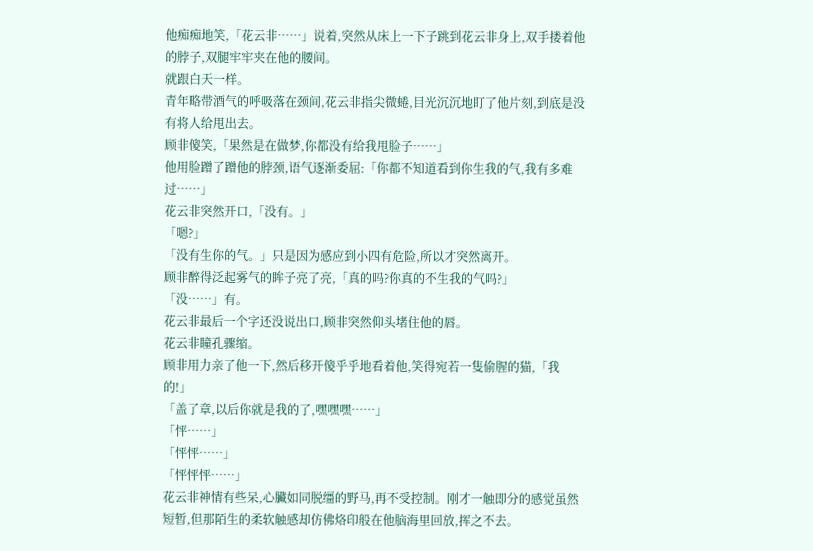他痴痴地笑,「花云非……」说着,突然从床上一下子跳到花云非身上,双手搂着他的脖子,双腿牢牢夹在他的腰间。
就跟白天一样。
青年略带酒气的呼吸落在颈间,花云非指尖微蜷,目光沉沉地盯了他片刻,到底是没有将人给甩出去。
顾非傻笑,「果然是在做梦,你都没有给我甩脸子……」
他用脸蹭了蹭他的脖颈,语气逐渐委屈:「你都不知道看到你生我的气,我有多难过……」
花云非突然开口,「没有。」
「嗯?」
「没有生你的气。」只是因为感应到小四有危险,所以才突然离开。
顾非醉得泛起雾气的眸子亮了亮,「真的吗?你真的不生我的气吗?」
「没……」有。
花云非最后一个字还没说出口,顾非突然仰头堵住他的唇。
花云非瞳孔骤缩。
顾非用力亲了他一下,然后移开傻乎乎地看着他,笑得宛若一隻偷腥的猫,「我的!」
「盖了章,以后你就是我的了,嘿嘿嘿……」
「怦……」
「怦怦……」
「怦怦怦……」
花云非神情有些呆,心臟如同脱缰的野马,再不受控制。刚才一触即分的感觉虽然短暂,但那陌生的柔软触感却仿佛烙印般在他脑海里回放,挥之不去。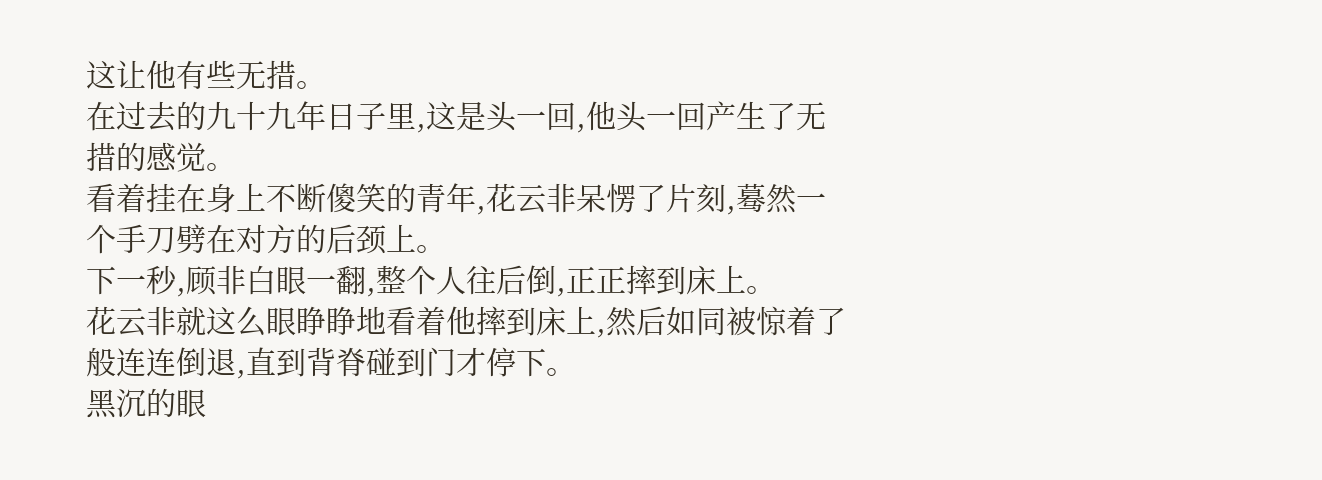这让他有些无措。
在过去的九十九年日子里,这是头一回,他头一回产生了无措的感觉。
看着挂在身上不断傻笑的青年,花云非呆愣了片刻,蓦然一个手刀劈在对方的后颈上。
下一秒,顾非白眼一翻,整个人往后倒,正正摔到床上。
花云非就这么眼睁睁地看着他摔到床上,然后如同被惊着了般连连倒退,直到背脊碰到门才停下。
黑沉的眼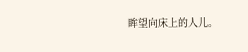眸望向床上的人儿。